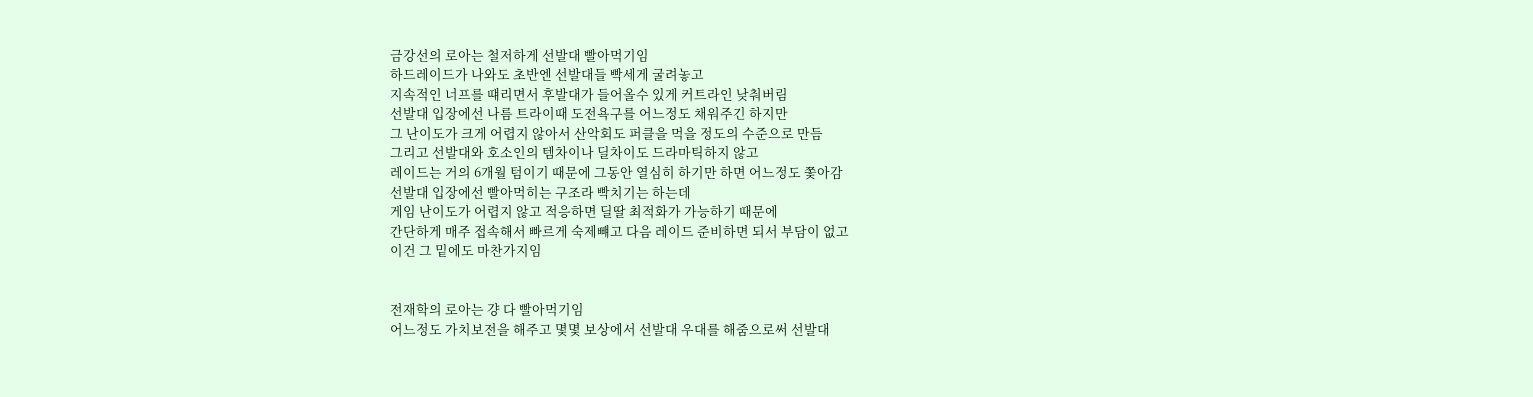금강선의 로아는 철저하게 선발대 빨아먹기임
하드레이드가 나와도 초반엔 선발대들 빡세게 굴려놓고
지속적인 너프를 떄리면서 후발대가 들어올수 있게 커트라인 낮춰버림
선발대 입장에선 나름 트라이때 도전욕구를 어느정도 채워주긴 하지만
그 난이도가 크게 어렵지 않아서 산악회도 퍼클을 먹을 정도의 수준으로 만듬
그리고 선발대와 호소인의 템차이나 딜차이도 드라마틱하지 않고
레이드는 거의 6개월 텀이기 때문에 그동안 열심히 하기만 하면 어느정도 쫓아감
선발대 입장에선 빨아먹히는 구조라 빡치기는 하는데
게임 난이도가 어렵지 않고 적응하면 딜딸 최적화가 가능하기 때문에
간단하게 매주 접속해서 빠르게 숙제뺴고 다음 레이드 준비하면 되서 부담이 없고
이건 그 밑에도 마찬가지임


전재학의 로아는 걍 다 빨아먹기임
어느정도 가치보전을 해주고 몇몇 보상에서 선발대 우대를 해줌으로써 선발대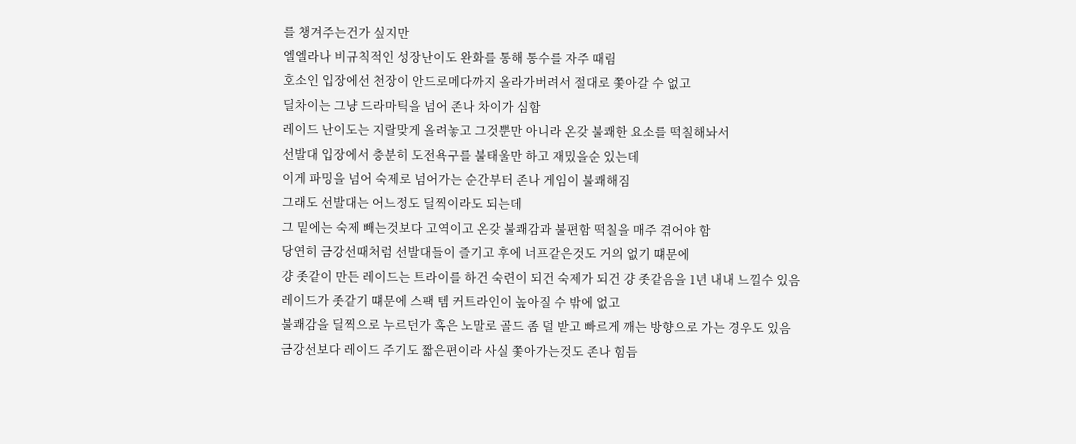를 챙겨주는건가 싶지만
엘엘라나 비규칙적인 성장난이도 완화를 통해 통수를 자주 때림
호소인 입장에선 천장이 안드로메다까지 올라가버려서 절대로 쫓아갈 수 없고
딜차이는 그냥 드라마틱을 넘어 존나 차이가 심함
레이드 난이도는 지랄맞게 올려놓고 그것뿐만 아니라 온갖 불쾌한 요소를 떡칠해놔서
선발대 입장에서 충분히 도전욕구를 불태울만 하고 재밌을순 있는데
이게 파밍을 넘어 숙제로 넘어가는 순간부터 존나 게임이 불쾌해짐
그래도 선발대는 어느정도 딜찍이라도 되는데
그 밑에는 숙제 빼는것보다 고역이고 온갖 불쾌감과 불편함 떡칠을 매주 겪어야 함
당연히 금강선때처럼 선발대들이 즐기고 후에 너프같은것도 거의 없기 떄문에
걍 좃같이 만든 레이드는 트라이를 하건 숙련이 되건 숙제가 되건 걍 좃같음을 1년 내내 느낄수 있음
레이드가 좃같기 떄문에 스팩 템 커트라인이 높아질 수 밖에 없고
불쾌감을 딜찍으로 누르던가 혹은 노말로 골드 좀 덜 받고 빠르게 깨는 방향으로 가는 경우도 있음
금강선보다 레이드 주기도 짧은편이라 사실 쫓아가는것도 존나 힘듬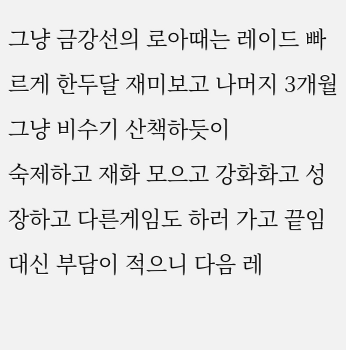그냥 금강선의 로아때는 레이드 빠르게 한두달 재미보고 나머지 3개월 그냥 비수기 산책하듯이
숙제하고 재화 모으고 강화화고 성장하고 다른게임도 하러 가고 끝임
대신 부담이 적으니 다음 레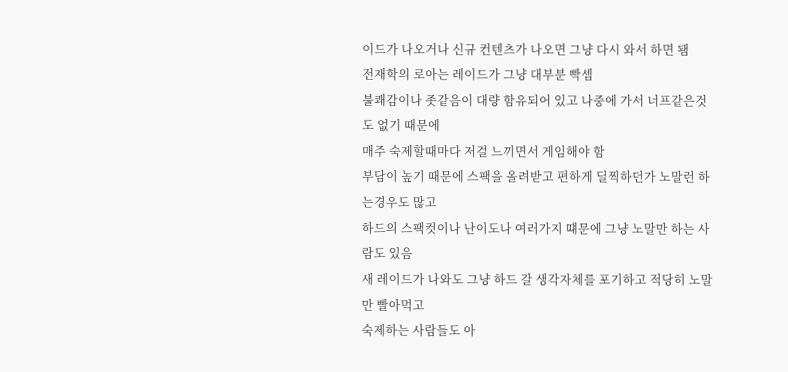이드가 나오거나 신규 컨텐츠가 나오면 그냥 다시 와서 하면 됌
전재학의 로아는 레이드가 그냥 대부분 빡셈
불쾌감이나 좃같음이 대량 함유되어 있고 나중에 가서 너프같은것도 없기 때문에
매주 숙제할때마다 저걸 느끼면서 게임해야 함
부담이 높기 때문에 스팩을 올려받고 편하게 딜찍하던가 노말런 하는경우도 많고
하드의 스팩컷이나 난이도나 여러가지 떄문에 그냥 노말만 하는 사람도 있음
새 레이드가 나와도 그냥 하드 갈 생각자체를 포기하고 적당히 노말만 빨아먹고
숙제하는 사람들도 아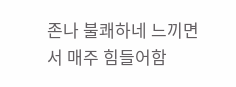존나 불쾌하네 느끼면서 매주 힘들어함